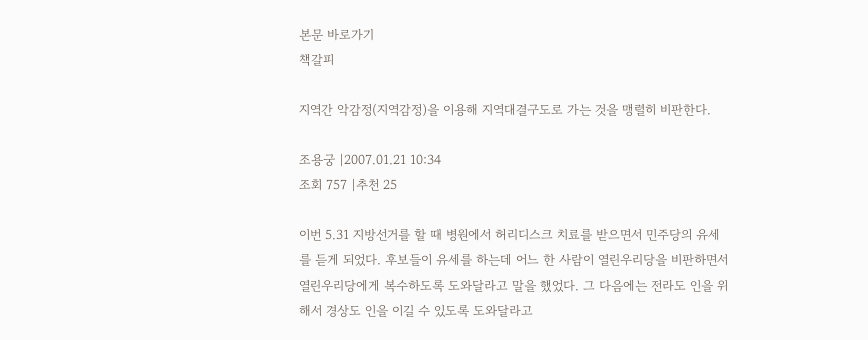본문 바로가기
책갈피

지역간 악감정(지역감정)을 이용해 지역대결구도로 가는 것을 맹렬히 비판한다.

조용궁 |2007.01.21 10:34
조회 757 |추천 25

이번 5.31 지방선거를 할 때 병원에서 허리디스크 치료를 받으면서 민주당의 유세를 듣게 되었다. 후보들이 유세를 하는데 어느 한 사람이 열린우리당을 비판하면서 열린우리당에게 복수하도록 도와달라고 말을 했었다. 그 다음에는 전라도 인을 위해서 경상도 인을 이길 수 있도록 도와달라고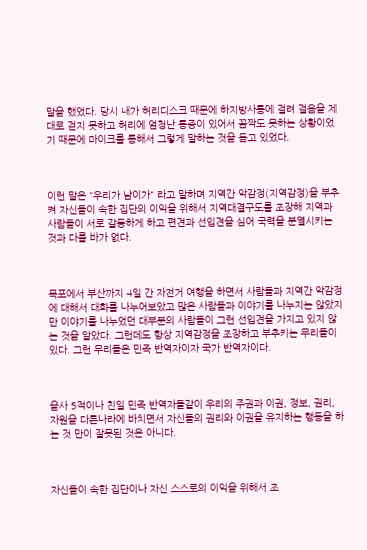말을 했었다. 당시 내가 허리디스크 때문에 하지방사통에 걸려 걸음을 제대로 걷지 못하고 허리에 엄청난 통증이 있어서 꼼짝도 못하는 상황이었기 때문에 마이크를 통해서 그렇게 말하는 것을 듣고 있었다.



이런 말은 "우리가 남이가" 라고 말하며 지역간 악감정(지역감정)을 부추켜 자신들이 속한 집단의 이익을 위해서 지역대결구도를 조장해 지역과 사람들이 서로 갈등하게 하고 편견과 선입견을 심어 국력을 분열시키는 것과 다를 바가 없다.



목포에서 부산까지 4일 간 자전거 여행을 하면서 사람들과 지역간 악감정에 대해서 대화를 나누어보았고 많은 사람들과 이야기를 나누지는 않았지만 이야기를 나누었던 대부분의 사람들이 그런 선입견을 가지고 있지 않는 것을 알았다. 그런데도 항상 지역감정을 조장하고 부추키는 무리들이 있다. 그런 무리들은 민족 반역자이자 국가 반역자이다.



을사 5적이나 친일 민족 반역자들같이 우리의 주권과 이권, 정보, 권리, 자원을 다른나라에 바치면서 자신들의 권리와 이권을 유지하는 행동을 하는 것 만이 잘못된 것은 아니다.



자신들이 속한 집단이나 자신 스스로의 이익을 위해서 조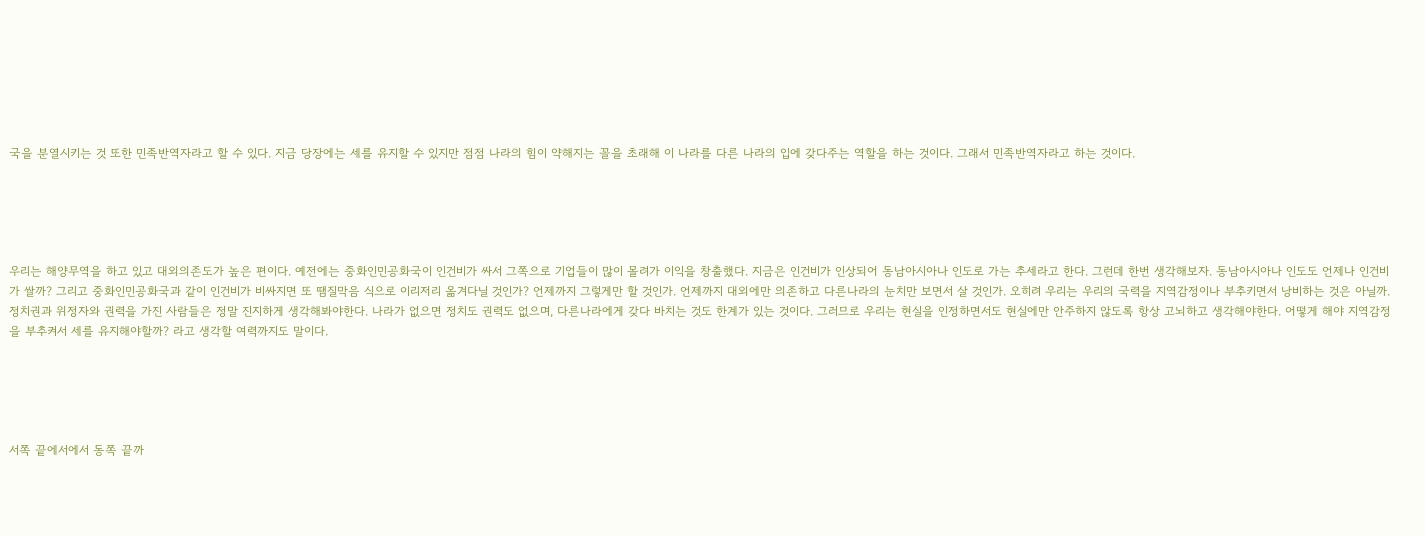국을 분열시키는 것 또한 민족반역자라고 할 수 있다. 지금 당장에는 세를 유지할 수 있지만 점점 나라의 힘이 약해지는 꼴을 초래해 이 나라를 다른 나라의 입에 갖다주는 역할을 하는 것이다. 그래서 민족반역자라고 하는 것이다.





우리는 해양무역을 하고 있고 대외의존도가 높은 편이다. 예전에는 중화인민공화국이 인건비가 싸서 그쪽으로 기업들이 많이 몰려가 이익을 창출했다. 지금은 인건비가 인상되어 동남아시아나 인도로 가는 추세라고 한다. 그런데 한번 생각해보자. 동남아시아나 인도도 언제나 인건비가 쌀까? 그리고 중화인민공화국과 같이 인건비가 비싸지면 또 땜질막음 식으로 이리저리 옮겨다닐 것인가? 언제까지 그렇게만 할 것인가. 언제까지 대외에만 의존하고 다른나라의 눈치만 보면서 살 것인가. 오히려 우리는 우리의 국력을 지역감정이나 부추키면서 낭비하는 것은 아닐까. 정치권과 위정자와 권력을 가진 사람들은 정말 진지하게 생각해봐야한다. 나라가 없으면 정치도 권력도 없으며, 다른나라에게 갖다 바치는 것도 한계가 있는 것이다. 그러므로 우리는 현실을 인정하면서도 현실에만 안주하지 않도록 항상 고뇌하고 생각해야한다. 어떻게 해야 지역감정을 부추켜서 세를 유지해야할까? 라고 생각할 여력까지도 말이다.





서쪽 끝에서에서 동쪽 끝까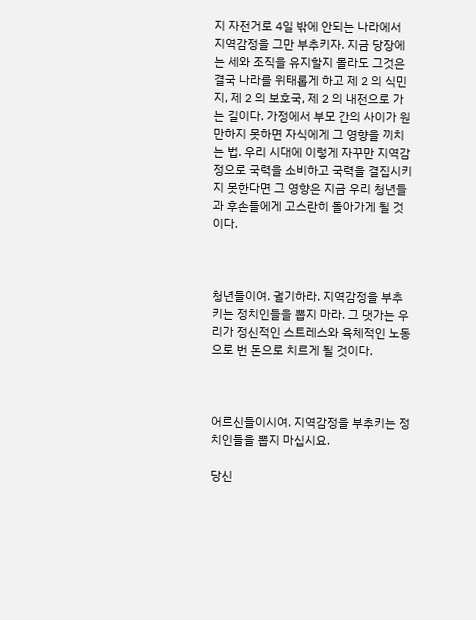지 자전거로 4일 밖에 안되는 나라에서 지역감정을 그만 부추키자. 지금 당장에는 세와 조직을 유지할지 몰라도 그것은 결국 나라를 위태롭게 하고 제 2 의 식민지, 제 2 의 보호국, 제 2 의 내전으로 가는 길이다. 가정에서 부모 간의 사이가 원만하지 못하면 자식에게 그 영향을 끼치는 법. 우리 시대에 이렇게 자꾸만 지역감정으로 국력을 소비하고 국력을 결집시키지 못한다면 그 영향은 지금 우리 청년들과 후손들에게 고스란히 돌아가게 될 것이다.



청년들이여. 궐기하라. 지역감정을 부추키는 정치인들을 뽑지 마라. 그 댓가는 우리가 정신적인 스트레스와 육체적인 노동으로 번 돈으로 치르게 될 것이다.



어르신들이시여. 지역감정을 부추키는 정치인들을 뽑지 마십시요.

당신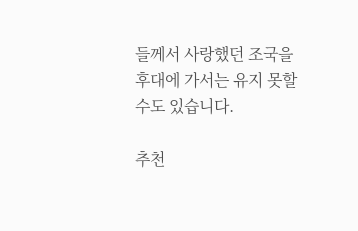들께서 사랑했던 조국을 후대에 가서는 유지 못할 수도 있습니다.

추천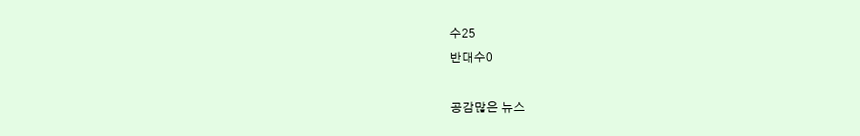수25
반대수0

공감많은 뉴스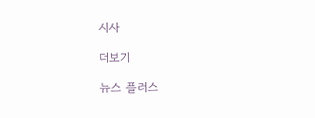시사

더보기

뉴스 플러스